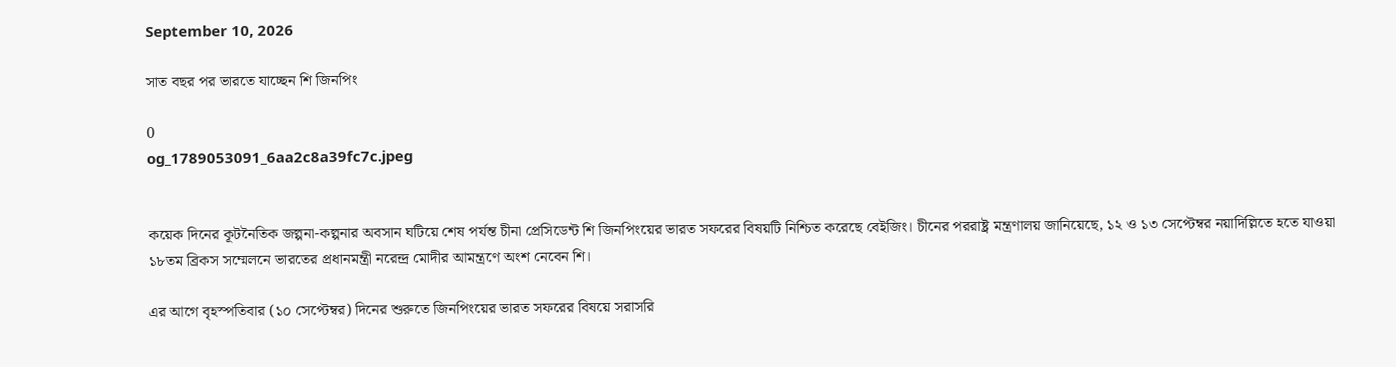September 10, 2026

সাত বছর পর ভারতে যাচ্ছেন শি জিনপিং

0
og_1789053091_6aa2c8a39fc7c.jpeg


কয়েক দিনের কূটনৈতিক জল্পনা-কল্পনার অবসান ঘটিয়ে শেষ পর্যন্ত চীনা প্রেসিডেন্ট শি জিনপিংয়ের ভারত সফরের বিষয়টি নিশ্চিত করেছে বেইজিং। চীনের পররাষ্ট্র মন্ত্রণালয় জানিয়েছে, ১২ ও ১৩ সেপ্টেম্বর নয়াদিল্লিতে হতে যাওয়া ১৮তম ব্রিকস সম্মেলনে ভারতের প্রধানমন্ত্রী নরেন্দ্র মোদীর আমন্ত্রণে অংশ নেবেন শি।

এর আগে বৃহস্পতিবার (১০ সেপ্টেম্বর) দিনের শুরুতে জিনপিংয়ের ভারত সফরের বিষয়ে সরাসরি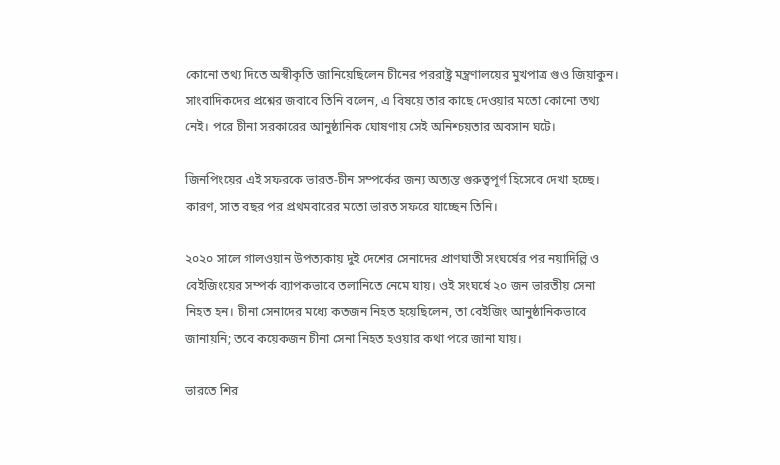কোনো তথ্য দিতে অস্বীকৃতি জানিয়েছিলেন চীনের পররাষ্ট্র মন্ত্রণালয়ের মুখপাত্র গুও জিয়াকুন। সাংবাদিকদের প্রশ্নের জবাবে তিনি বলেন, এ বিষয়ে তার কাছে দেওয়ার মতো কোনো তথ্য নেই। পরে চীনা সরকারের আনুষ্ঠানিক ঘোষণায় সেই অনিশ্চয়তার অবসান ঘটে।

জিনপিংয়ের এই সফরকে ভারত-চীন সম্পর্কের জন্য অত্যন্ত গুরুত্বপূর্ণ হিসেবে দেখা হচ্ছে। কারণ, সাত বছর পর প্রথমবারের মতো ভারত সফরে যাচ্ছেন তিনি।

২০২০ সালে গালওয়ান উপত্যকায় দুই দেশের সেনাদের প্রাণঘাতী সংঘর্ষের পর নয়াদিল্লি ও বেইজিংয়ের সম্পর্ক ব্যাপকভাবে তলানিতে নেমে যায়। ওই সংঘর্ষে ২০ জন ভারতীয় সেনা নিহত হন। চীনা সেনাদের মধ্যে কতজন নিহত হয়েছিলেন, তা বেইজিং আনুষ্ঠানিকভাবে জানায়নি; তবে কয়েকজন চীনা সেনা নিহত হওয়ার কথা পরে জানা যায়।

ভারতে শির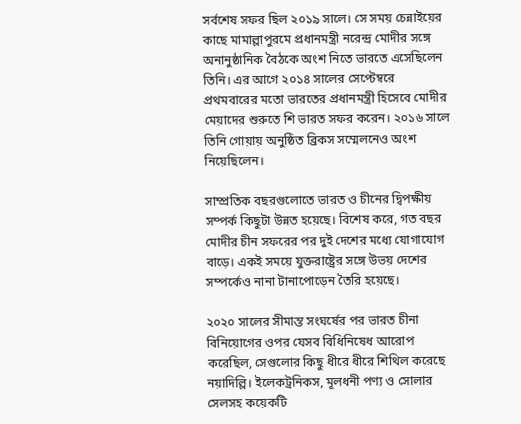সর্বশেষ সফর ছিল ২০১৯ সালে। সে সময় চেন্নাইয়ের কাছে মামাল্লাপুরমে প্রধানমন্ত্রী নরেন্দ্র মোদীর সঙ্গে অনানুষ্ঠানিক বৈঠকে অংশ নিতে ভারতে এসেছিলেন তিনি। এর আগে ২০১৪ সালের সেপ্টেম্বরে প্রথমবারের মতো ভারতের প্রধানমন্ত্রী হিসেবে মোদীর মেয়াদের শুরুতে শি ভারত সফর করেন। ২০১৬ সালে তিনি গোয়ায় অনুষ্ঠিত ব্রিকস সম্মেলনেও অংশ নিয়েছিলেন।

সাম্প্রতিক বছরগুলোতে ভারত ও চীনের দ্বিপক্ষীয় সম্পর্ক কিছুটা উন্নত হয়েছে। বিশেষ করে, গত বছর মোদীর চীন সফরের পর দুই দেশের মধ্যে যোগাযোগ বাড়ে। একই সময়ে যুক্তরাষ্ট্রের সঙ্গে উভয় দেশের সম্পর্কেও নানা টানাপোড়েন তৈরি হয়েছে।

২০২০ সালের সীমান্ত সংঘর্ষের পর ভারত চীনা বিনিয়োগের ওপর যেসব বিধিনিষেধ আরোপ করেছিল, সেগুলোর কিছু ধীরে ধীরে শিথিল করেছে নয়াদিল্লি। ইলেকট্রনিকস, মূলধনী পণ্য ও সোলার সেলসহ কয়েকটি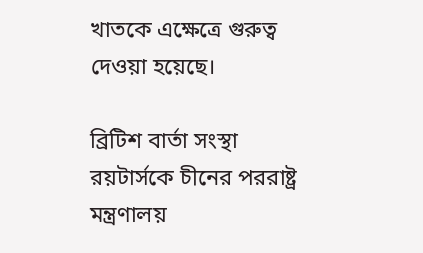খাতকে এক্ষেত্রে গুরুত্ব দেওয়া হয়েছে।

ব্রিটিশ বার্তা সংস্থা রয়টার্সকে চীনের পররাষ্ট্র মন্ত্রণালয়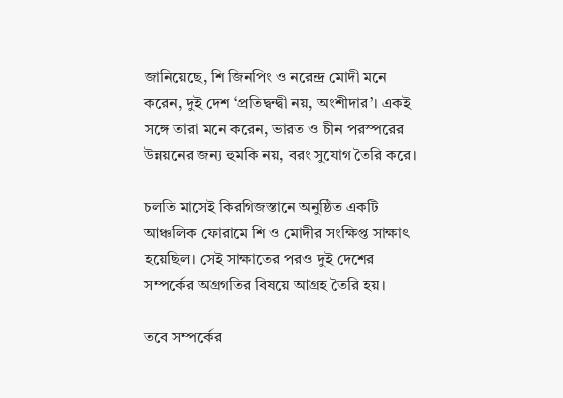জানিয়েছে, শি জিনপিং ও নরেন্দ্র মোদী মনে করেন, দুই দেশ ‘প্রতিদ্বন্দ্বী নয়, অংশীদার’। একই সঙ্গে তারা মনে করেন, ভারত ও চীন পরস্পরের উন্নয়নের জন্য হুমকি নয়, বরং সুযোগ তৈরি করে।

চলতি মাসেই কিরগিজস্তানে অনুষ্ঠিত একটি আঞ্চলিক ফোরামে শি ও মোদীর সংক্ষিপ্ত সাক্ষাৎ হয়েছিল। সেই সাক্ষাতের পরও দুই দেশের সম্পর্কের অগ্রগতির বিষয়ে আগ্রহ তৈরি হয়।

তবে সম্পর্কের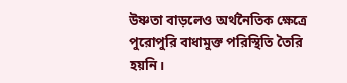উষ্ণতা বাড়লেও অর্থনৈতিক ক্ষেত্রে পুরোপুরি বাধামুক্ত পরিস্থিতি তৈরি হয়নি।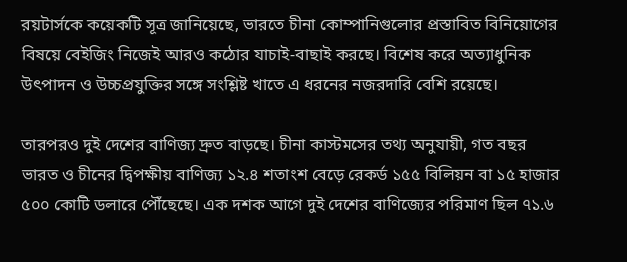রয়টার্সকে কয়েকটি সূত্র জানিয়েছে, ভারতে চীনা কোম্পানিগুলোর প্রস্তাবিত বিনিয়োগের বিষয়ে বেইজিং নিজেই আরও কঠোর যাচাই-বাছাই করছে। বিশেষ করে অত্যাধুনিক উৎপাদন ও উচ্চপ্রযুক্তির সঙ্গে সংশ্লিষ্ট খাতে এ ধরনের নজরদারি বেশি রয়েছে।

তারপরও দুই দেশের বাণিজ্য দ্রুত বাড়ছে। চীনা কাস্টমসের তথ্য অনুযায়ী, গত বছর ভারত ও চীনের দ্বিপক্ষীয় বাণিজ্য ১২.৪ শতাংশ বেড়ে রেকর্ড ১৫৫ বিলিয়ন বা ১৫ হাজার ৫০০ কোটি ডলারে পৌঁছেছে। এক দশক আগে দুই দেশের বাণিজ্যের পরিমাণ ছিল ৭১.৬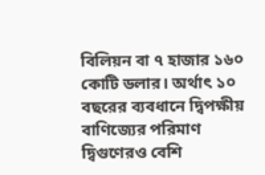বিলিয়ন বা ৭ হাজার ১৬০ কোটি ডলার। অর্থাৎ ১০ বছরের ব্যবধানে দ্বিপক্ষীয় বাণিজ্যের পরিমাণ দ্বিগুণেরও বেশি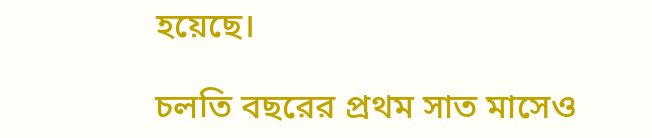হয়েছে।

চলতি বছরের প্রথম সাত মাসেও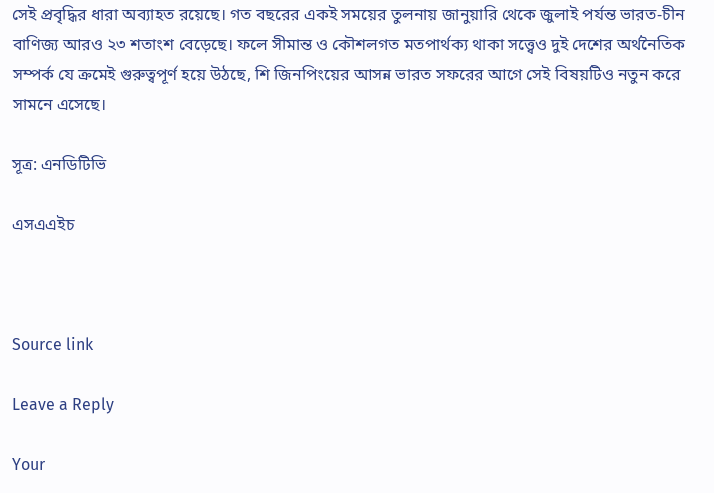সেই প্রবৃদ্ধির ধারা অব্যাহত রয়েছে। গত বছরের একই সময়ের তুলনায় জানুয়ারি থেকে জুলাই পর্যন্ত ভারত-চীন বাণিজ্য আরও ২৩ শতাংশ বেড়েছে। ফলে সীমান্ত ও কৌশলগত মতপার্থক্য থাকা সত্ত্বেও দুই দেশের অর্থনৈতিক সম্পর্ক যে ক্রমেই গুরুত্বপূর্ণ হয়ে উঠছে, শি জিনপিংয়ের আসন্ন ভারত সফরের আগে সেই বিষয়টিও নতুন করে সামনে এসেছে।

সূত্র: এনডিটিভি

এসএএইচ



Source link

Leave a Reply

Your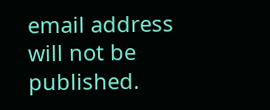email address will not be published.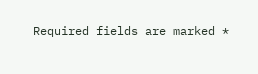Required fields are marked *